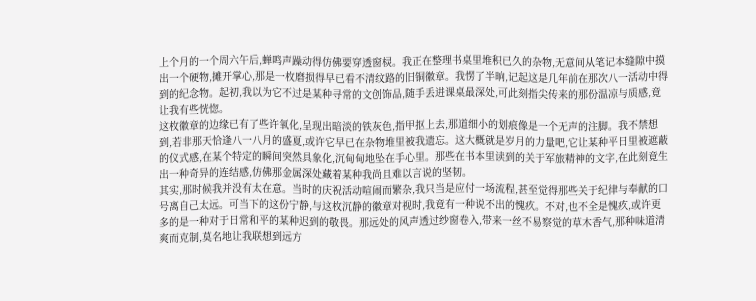上个月的一个周六午后,蝉鸣声躁动得仿佛要穿透窗棂。我正在整理书桌里堆积已久的杂物,无意间从笔记本缝隙中摸出一个硬物,摊开掌心,那是一枚磨损得早已看不清纹路的旧铜徽章。我愣了半晌,记起这是几年前在那次八一活动中得到的纪念物。起初,我以为它不过是某种寻常的文创饰品,随手丢进课桌最深处,可此刻指尖传来的那份温凉与质感,竟让我有些恍惚。
这枚徽章的边缘已有了些许氧化,呈现出暗淡的铁灰色,指甲抠上去,那道细小的划痕像是一个无声的注脚。我不禁想到,若非那天恰逢八一八月的盛夏,或许它早已在杂物堆里被我遗忘。这大概就是岁月的力量吧,它让某种平日里被遮蔽的仪式感,在某个特定的瞬间突然具象化,沉甸甸地坠在手心里。那些在书本里读到的关于军旅精神的文字,在此刻竟生出一种奇异的连结感,仿佛那金属深处藏着某种我尚且难以言说的坚韧。
其实,那时候我并没有太在意。当时的庆祝活动喧闹而繁杂,我只当是应付一场流程,甚至觉得那些关于纪律与奉献的口号离自己太远。可当下的这份宁静,与这枚沉静的徽章对视时,我竟有一种说不出的愧疚。不对,也不全是愧疚,或许更多的是一种对于日常和平的某种迟到的敬畏。那远处的风声透过纱窗卷入,带来一丝不易察觉的草木香气,那种味道清爽而克制,莫名地让我联想到远方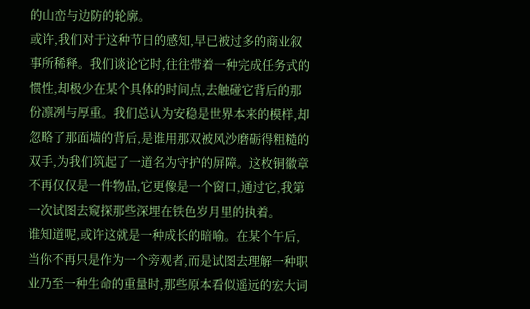的山峦与边防的轮廓。
或许,我们对于这种节日的感知,早已被过多的商业叙事所稀释。我们谈论它时,往往带着一种完成任务式的惯性,却极少在某个具体的时间点,去触碰它背后的那份凛冽与厚重。我们总认为安稳是世界本来的模样,却忽略了那面墙的背后,是谁用那双被风沙磨砺得粗糙的双手,为我们筑起了一道名为守护的屏障。这枚铜徽章不再仅仅是一件物品,它更像是一个窗口,通过它,我第一次试图去窥探那些深埋在铁色岁月里的执着。
谁知道呢,或许这就是一种成长的暗喻。在某个午后,当你不再只是作为一个旁观者,而是试图去理解一种职业乃至一种生命的重量时,那些原本看似遥远的宏大词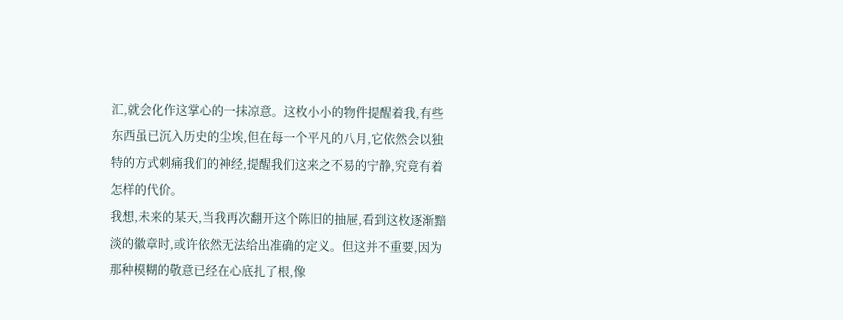汇,就会化作这掌心的一抹凉意。这枚小小的物件提醒着我,有些东西虽已沉入历史的尘埃,但在每一个平凡的八月,它依然会以独特的方式刺痛我们的神经,提醒我们这来之不易的宁静,究竟有着怎样的代价。
我想,未来的某天,当我再次翻开这个陈旧的抽屉,看到这枚逐渐黯淡的徽章时,或许依然无法给出准确的定义。但这并不重要,因为那种模糊的敬意已经在心底扎了根,像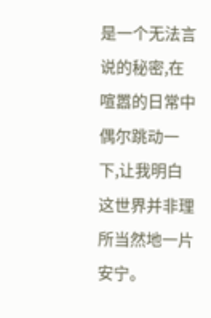是一个无法言说的秘密,在喧嚣的日常中偶尔跳动一下,让我明白这世界并非理所当然地一片安宁。